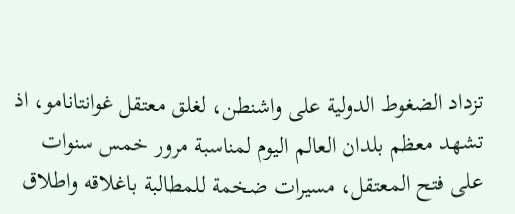تزداد الضغوط الدولية على واشنطن، لغلق معتقل غوانتانامو، اذ تشهد معظم بلدان العالم اليوم لمناسبة مرور خمس سنوات على فتح المعتقل، مسيرات ضخمة للمطالبة باغلاقه واطلاق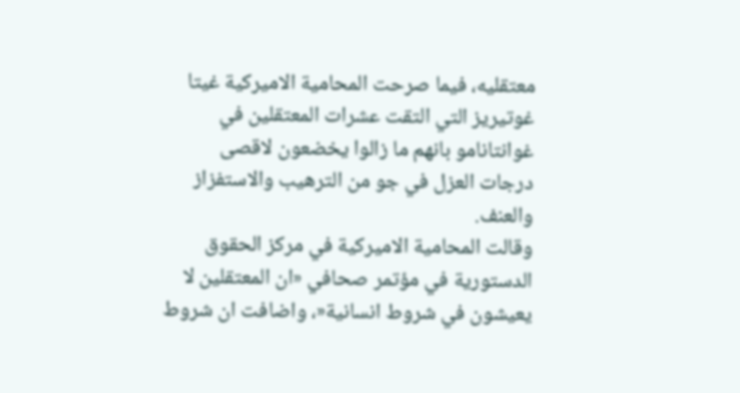معتقليه، فيما صرحت المحامية الاميركية غيتا غوتيريز التي التقت عشرات المعتقلين في غوانتانامو بانهم ما زالوا يخضعون لاقصى درجات العزل في جو من الترهيب والاستفزاز والعنف.
وقالت المحامية الاميركية في مركز الحقوق الدستورية في مؤتمر صحافي «ان المعتقلين لا يعيشون في شروط انسانية«، واضافت ان شروط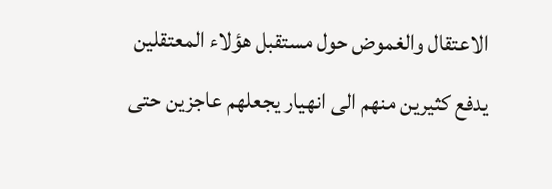الاعتقال والغموض حول مستقبل هؤلاء المعتقلين يدفع كثيرين منهم الى انهيار يجعلهم عاجزين حتى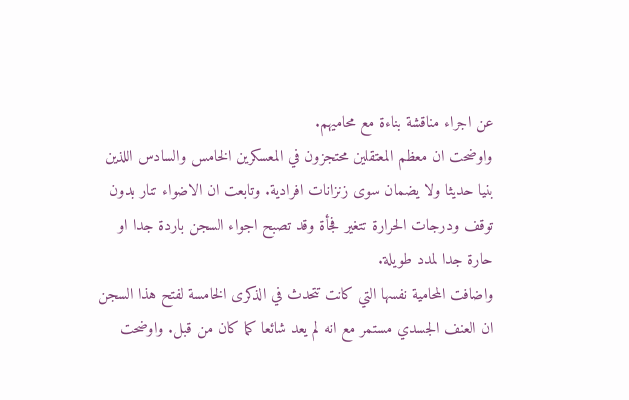عن اجراء مناقشة بناءة مع محاميهم.
واوضحت ان معظم المعتقلين محتجزون في المعسكرين الخامس والسادس اللذين بنيا حديثا ولا يضمان سوى زنزانات افرادية. وتابعت ان الاضواء تنار بدون توقف ودرجات الحرارة تتغير فجأة وقد تصبح اجواء السجن باردة جدا او حارة جدا لمدد طويلة.
واضافت المحامية نفسها التي كانت تتحدث في الذكرى الخامسة لفتح هذا السجن ان العنف الجسدي مستمر مع انه لم يعد شائعا كما كان من قبل. واوضحت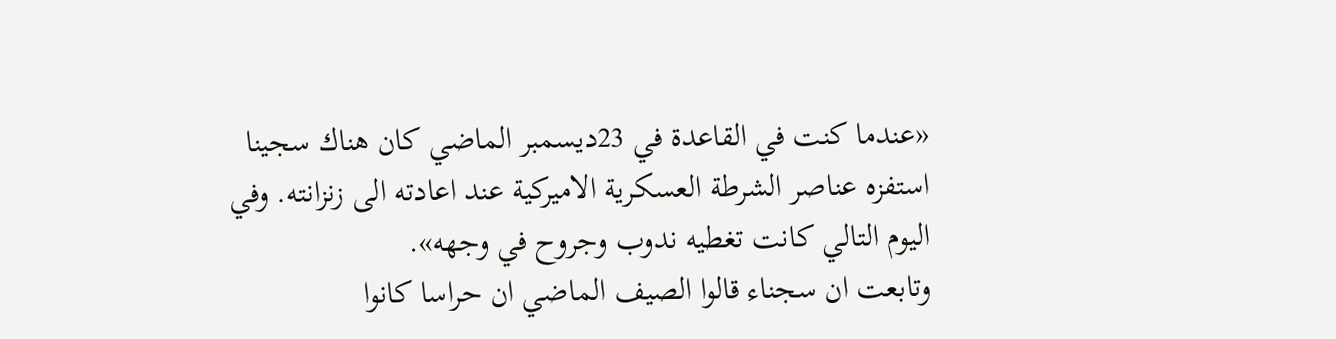«عندما كنت في القاعدة في 23ديسمبر الماضي كان هناك سجينا استفزه عناصر الشرطة العسكرية الاميركية عند اعادته الى زنزانته. وفي اليوم التالي كانت تغطيه ندوب وجروح في وجهه».
وتابعت ان سجناء قالوا الصيف الماضي ان حراسا كانوا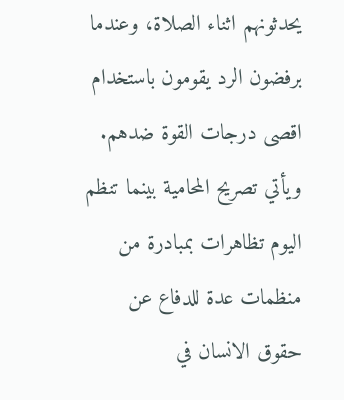يحدثونهم اثناء الصلاة، وعندما برفضون الرد يقومون باستخدام اقصى درجات القوة ضدهم. ويأتي تصريح المحامية بينما تنظم اليوم تظاهرات بمبادرة من منظمات عدة للدفاع عن حقوق الانسان في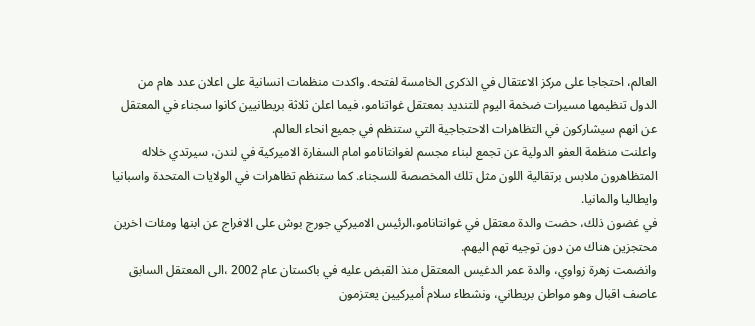العالم، احتجاجا على مركز الاعتقال في الذكرى الخامسة لفتحه. واكدت منظمات انسانية على اعلان عدد هام من الدول تنظيمها مسيرات ضخمة اليوم للتنديد بمعتقل غواتنامو، فيما اعلن ثلاثة بريطانيين كانوا سجناء في المعتقل عن انهم سيشاركون في التظاهرات الاحتجاجية التي ستنظم في جميع انحاء العالم.
واعلنت منظمة العفو الدولية عن تجمع لبناء مجسم لغوانتانامو امام السفارة الاميركية في لندن، سيرتدي خلاله المتظاهرون ملابس برتقالية اللون مثل تلك المخصصة للسجناء. كما ستنظم تظاهرات في الولايات المتحدة واسبانيا وايطاليا والمانيا.
في غضون ذلك، حضت والدة معتقل في غوانتانامو،الرئيس الاميركي جورج بوش على الافراج عن ابنها ومئات اخرين محتجزين هناك من دون توجيه تهم اليهم.
وانضمت زهرة زواوي، والدة عمر الدغيس المعتقل منذ القبض عليه في باكستان عام 2002 ،الى المعتقل السابق عاصف اقبال وهو مواطن بريطاني، ونشطاء سلام أميركيين يعتزمون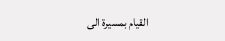القيام بمسيرة الى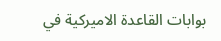بوابات القاعدة الاميركية في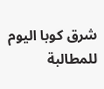شرق كوبا اليوم للمطالبة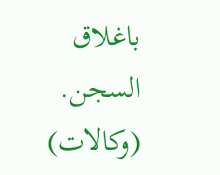باغلاق السجن. (وكالات)